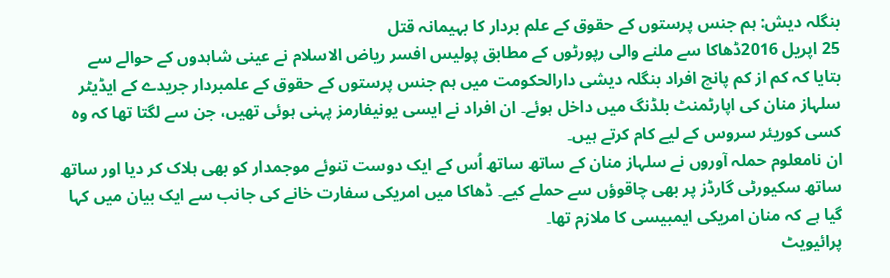بنگلہ دیش: ہم جنس پرستوں کے حقوق کے علم بردار کا بہیمانہ قتل
25 اپریل 2016ڈھاکا سے ملنے والی رپورٹوں کے مطابق پولیس افسر ریاض الاسلام نے عینی شاہدوں کے حوالے سے بتایا کہ کم از کم پانچ افراد بنگلہ دیشی دارالحکومت میں ہم جنس پرستوں کے حقوق کے علمبردار جریدے کے ایڈیٹر سلہاز منان کی اپارٹمنٹ بلڈنگ میں داخل ہوئے۔ ان افراد نے ایسی یونیفارمز پہنی ہوئی تھیں، جن سے لگتا تھا کہ وہ کسی کوریئر سروس کے لیے کام کرتے ہیں۔
ان نامعلوم حملہ آوروں نے سلہاز منان کے ساتھ ساتھ اُس کے ایک دوست تنوئے موجمدار کو بھی ہلاک کر دیا اور ساتھ ساتھ سکیورٹی گارڈز پر بھی چاقوؤں سے حملے کیے۔ ڈھاکا میں امریکی سفارت خانے کی جانب سے ایک بیان میں کہا گیا ہے کہ منان امریکی ایمبیسی کا ملازم تھا۔
پرائیویٹ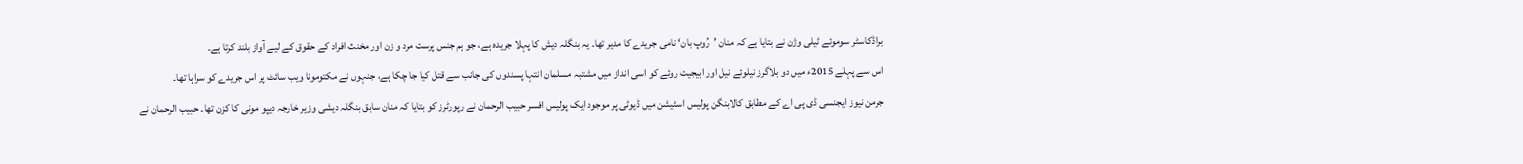براڈکاسٹر سوموئے ٹیلی وژن نے بتایا ہے کہ منان ’رُوپ بان‘ نامی جریدے کا مدیر تھا۔ یہ بنگلہ دیش کا پہلا جریدہ ہے، جو ہم جنس پرست مرد و زن اور مخنث افراد کے حقوق کے لیے آواز بلند کرتا ہے۔
اس سے پہلے 2015ء میں دو بلاگرز نیلوئے نیل اور ابیجیت روئے کو اسی انداز میں مشتبہ مسلمان انتہا پسندوں کی جانب سے قتل کیا جا چکا ہے، جنہوں نے مکتومونا ویب سائٹ پر اس جریدے کو سراہا تھا۔
جرمن نیوز ایجنسی ڈی پی اے کے مطابق کالابنگن پولیس اسٹیشن میں ڈیوٹی پر موجود ایک پولیس افسر حبیب الرحمان نے رپورٹرز کو بتایا کہ منان سابق بنگلہ دیشی وزیر خارجہ دیپو مونی کا کزن تھا۔ حبیب الرحمان نے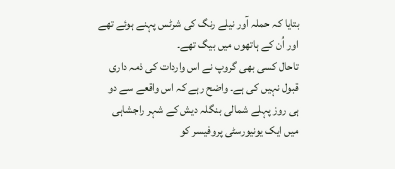بتایا کہ حملہ آور نیلے رنگ کی شرٹس پہنے ہوئے تھے اور اُن کے ہاتھوں میں بیگ تھے۔
تاحال کسی بھی گروپ نے اس واردات کی ذمہ داری قبول نہیں کی ہے۔ واضح رہے کہ اس واقعے سے دو ہی روز پہلے شمالی بنگلہ دیش کے شہر راجشاہی میں ایک یونیورسٹی پروفیسر کو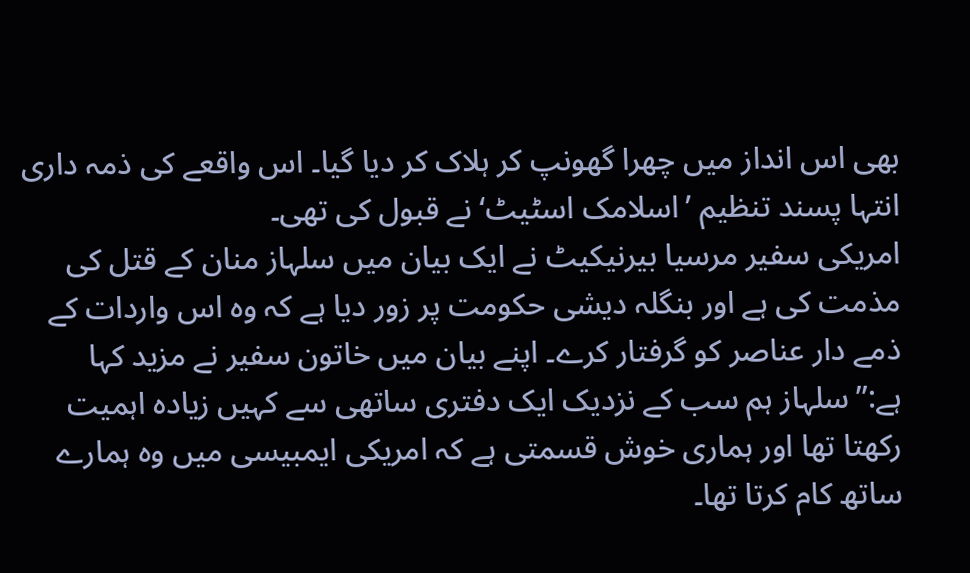بھی اس انداز میں چھرا گھونپ کر ہلاک کر دیا گیا۔ اس واقعے کی ذمہ داری انتہا پسند تنظیم ’اسلامک اسٹیٹ‘ نے قبول کی تھی۔
امریکی سفیر مرسیا بیرنیکیٹ نے ایک بیان میں سلہاز منان کے قتل کی مذمت کی ہے اور بنگلہ دیشی حکومت پر زور دیا ہے کہ وہ اس واردات کے ذمے دار عناصر کو گرفتار کرے۔ اپنے بیان میں خاتون سفیر نے مزید کہا ہے:’’سلہاز ہم سب کے نزدیک ایک دفتری ساتھی سے کہیں زیادہ اہمیت رکھتا تھا اور ہماری خوش قسمتی ہے کہ امریکی ایمبیسی میں وہ ہمارے ساتھ کام کرتا تھا۔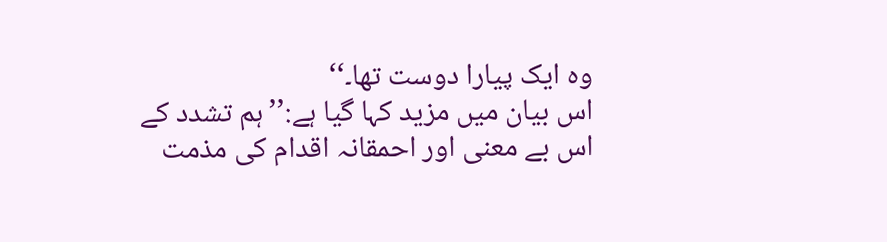وہ ایک پیارا دوست تھا۔‘‘
اس بیان میں مزید کہا گیا ہے:’’ہم تشدد کے اس بے معنی اور احمقانہ اقدام کی مذمت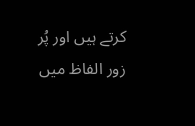کرتے ہیں اور پُر زور الفاظ میں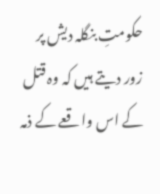حکومتِ بنگلہ دیش پر زور دیتے ہیں کہ وہ قتل کے اس واقعے کے ذمہ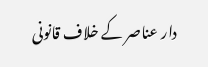دار عناصر کے خلاف قانونی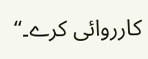کارروائی کرے۔‘‘